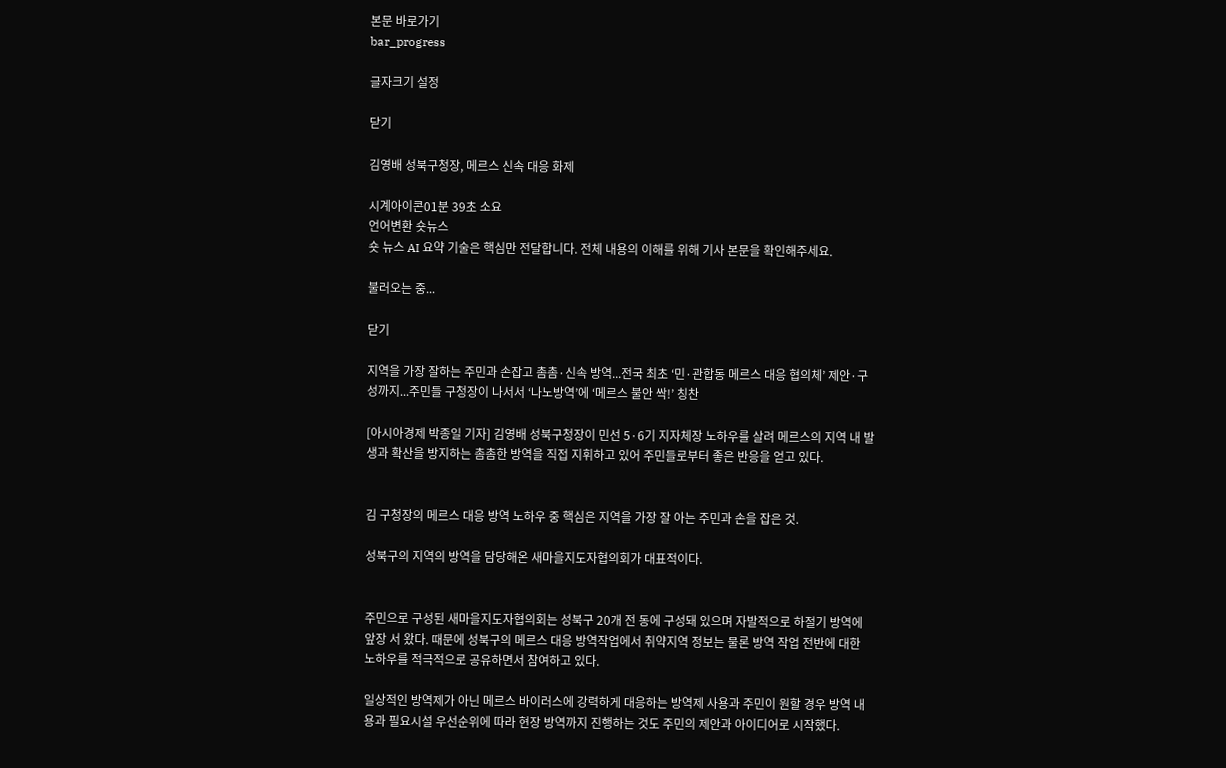본문 바로가기
bar_progress

글자크기 설정

닫기

김영배 성북구청장, 메르스 신속 대응 화제

시계아이콘01분 39초 소요
언어변환 숏뉴스
숏 뉴스 AI 요약 기술은 핵심만 전달합니다. 전체 내용의 이해를 위해 기사 본문을 확인해주세요.

불러오는 중...

닫기

지역을 가장 잘하는 주민과 손잡고 촘촘·신속 방역...전국 최초 ‘민·관합동 메르스 대응 협의체’ 제안·구성까지...주민들 구청장이 나서서 ‘나노방역’에 ‘메르스 불안 싹!’ 칭찬

[아시아경제 박종일 기자] 김영배 성북구청장이 민선 5·6기 지자체장 노하우를 살려 메르스의 지역 내 발생과 확산을 방지하는 촘촘한 방역을 직접 지휘하고 있어 주민들로부터 좋은 반응을 얻고 있다.


김 구청장의 메르스 대응 방역 노하우 중 핵심은 지역을 가장 잘 아는 주민과 손을 잡은 것.

성북구의 지역의 방역을 담당해온 새마을지도자협의회가 대표적이다.


주민으로 구성된 새마을지도자협의회는 성북구 20개 전 동에 구성돼 있으며 자발적으로 하절기 방역에 앞장 서 왔다. 때문에 성북구의 메르스 대응 방역작업에서 취약지역 정보는 물론 방역 작업 전반에 대한 노하우를 적극적으로 공유하면서 참여하고 있다.

일상적인 방역제가 아닌 메르스 바이러스에 강력하게 대응하는 방역제 사용과 주민이 원할 경우 방역 내용과 필요시설 우선순위에 따라 현장 방역까지 진행하는 것도 주민의 제안과 아이디어로 시작했다.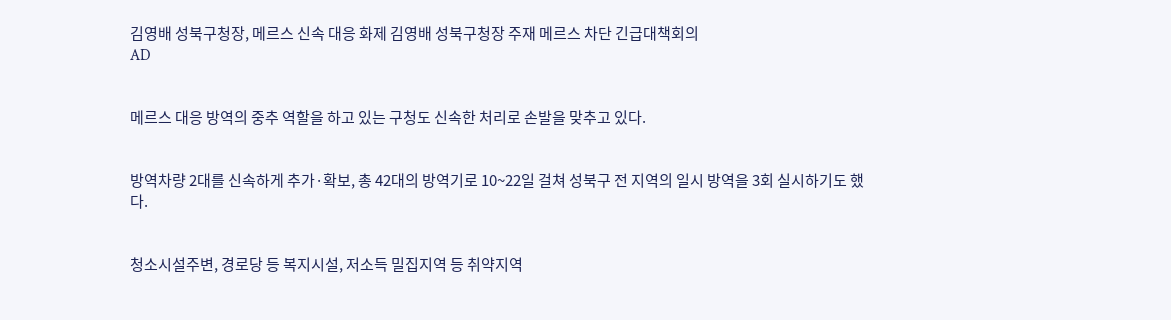김영배 성북구청장, 메르스 신속 대응 화제 김영배 성북구청장 주재 메르스 차단 긴급대책회의
AD


메르스 대응 방역의 중추 역할을 하고 있는 구청도 신속한 처리로 손발을 맞추고 있다.


방역차량 2대를 신속하게 추가·확보, 총 42대의 방역기로 10~22일 걸쳐 성북구 전 지역의 일시 방역을 3회 실시하기도 했다.


청소시설주변, 경로당 등 복지시설, 저소득 밀집지역 등 취약지역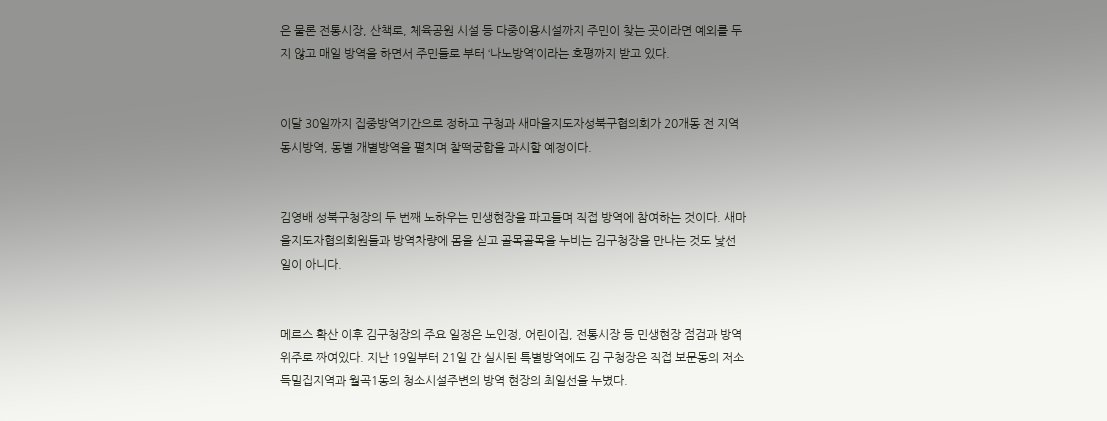은 물론 전통시장, 산책로, 체육공원 시설 등 다중이용시설까지 주민이 찾는 곳이라면 예외를 두지 않고 매일 방역을 하면서 주민들로 부터 ‘나노방역’이라는 호평까지 받고 있다.


이달 30일까지 집중방역기간으로 정하고 구청과 새마을지도자성북구협의회가 20개동 전 지역 동시방역, 동별 개별방역을 펼치며 찰떡궁합을 과시할 예정이다.


김영배 성북구청장의 두 번째 노하우는 민생현장을 파고들며 직접 방역에 참여하는 것이다. 새마을지도자협의회원들과 방역차량에 몸을 싣고 골목골목을 누비는 김구청장을 만나는 것도 낯선 일이 아니다.


메르스 확산 이후 김구청장의 주요 일정은 노인정, 어린이집, 전통시장 등 민생현장 점검과 방역 위주로 짜여있다. 지난 19일부터 21일 간 실시된 특별방역에도 김 구청장은 직접 보문동의 저소득밀집지역과 월곡1동의 청소시설주변의 방역 현장의 최일선을 누볐다.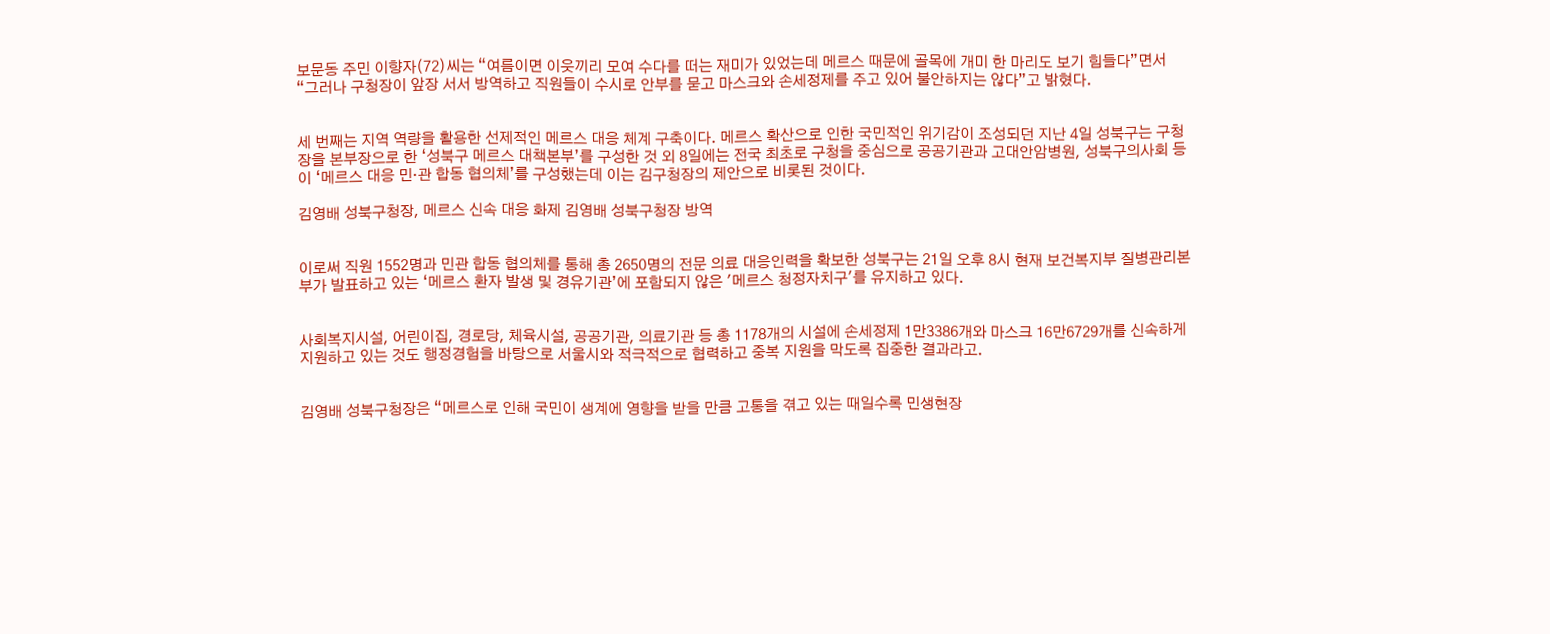보문동 주민 이향자(72)씨는 “여름이면 이웃끼리 모여 수다를 떠는 재미가 있었는데 메르스 때문에 골목에 개미 한 마리도 보기 힘들다”면서 “그러나 구청장이 앞장 서서 방역하고 직원들이 수시로 안부를 묻고 마스크와 손세정제를 주고 있어 불안하지는 않다”고 밝혔다.


세 번째는 지역 역량을 활용한 선제적인 메르스 대응 체계 구축이다. 메르스 확산으로 인한 국민적인 위기감이 조성되던 지난 4일 성북구는 구청장을 본부장으로 한 ‘성북구 메르스 대책본부’를 구성한 것 외 8일에는 전국 최초로 구청을 중심으로 공공기관과 고대안암병원, 성북구의사회 등 이 ‘메르스 대응 민·관 합동 협의체’를 구성했는데 이는 김구청장의 제안으로 비롯된 것이다.

김영배 성북구청장, 메르스 신속 대응 화제 김영배 성북구청장 방역


이로써 직원 1552명과 민관 합동 협의체를 통해 총 2650명의 전문 의료 대응인력을 확보한 성북구는 21일 오후 8시 현재 보건복지부 질병관리본부가 발표하고 있는 ‘메르스 환자 발생 및 경유기관’에 포함되지 않은 '메르스 청정자치구'를 유지하고 있다.


사회복지시설, 어린이집, 경로당, 체육시설, 공공기관, 의료기관 등 총 1178개의 시설에 손세정제 1만3386개와 마스크 16만6729개를 신속하게 지원하고 있는 것도 행정경험을 바탕으로 서울시와 적극적으로 협력하고 중복 지원을 막도록 집중한 결과라고.


김영배 성북구청장은 “메르스로 인해 국민이 생계에 영향을 받을 만큼 고통을 겪고 있는 때일수록 민생현장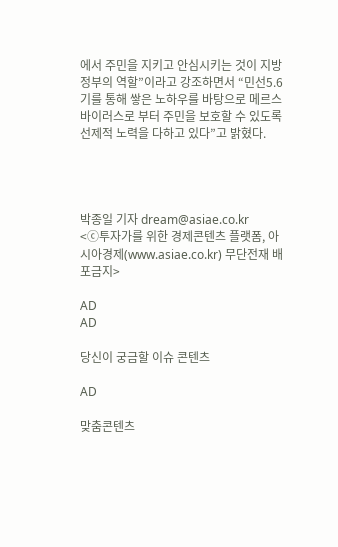에서 주민을 지키고 안심시키는 것이 지방정부의 역할”이라고 강조하면서 “민선5.6기를 통해 쌓은 노하우를 바탕으로 메르스 바이러스로 부터 주민을 보호할 수 있도록 선제적 노력을 다하고 있다”고 밝혔다.




박종일 기자 dream@asiae.co.kr
<ⓒ투자가를 위한 경제콘텐츠 플랫폼, 아시아경제(www.asiae.co.kr) 무단전재 배포금지>

AD
AD

당신이 궁금할 이슈 콘텐츠

AD

맞춤콘텐츠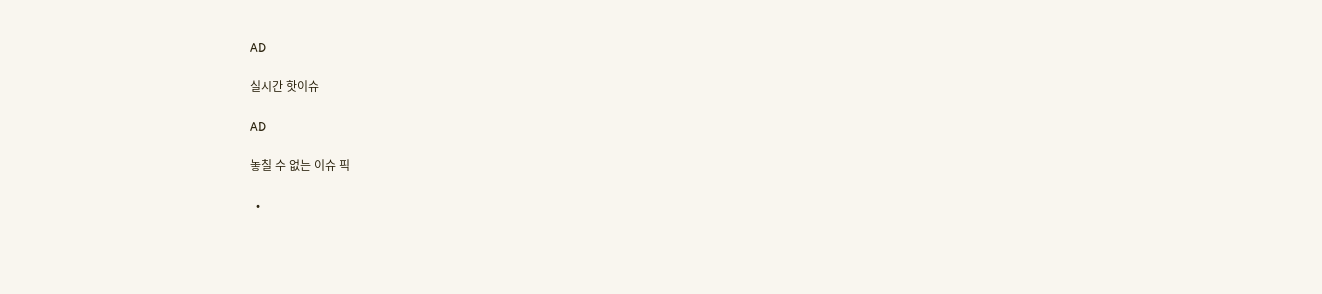AD

실시간 핫이슈

AD

놓칠 수 없는 이슈 픽

  •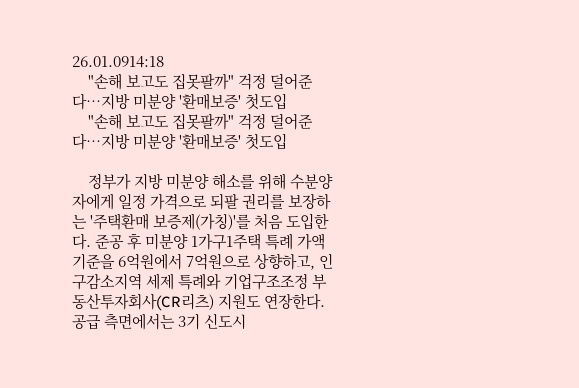26.01.0914:18
    "손해 보고도 집못팔까" 걱정 덜어준다…지방 미분양 '환매보증' 첫도입
    "손해 보고도 집못팔까" 걱정 덜어준다…지방 미분양 '환매보증' 첫도입

    정부가 지방 미분양 해소를 위해 수분양자에게 일정 가격으로 되팔 권리를 보장하는 '주택환매 보증제(가칭)'를 처음 도입한다. 준공 후 미분양 1가구1주택 특례 가액기준을 6억원에서 7억원으로 상향하고, 인구감소지역 세제 특례와 기업구조조정 부동산투자회사(CR리츠) 지원도 연장한다. 공급 측면에서는 3기 신도시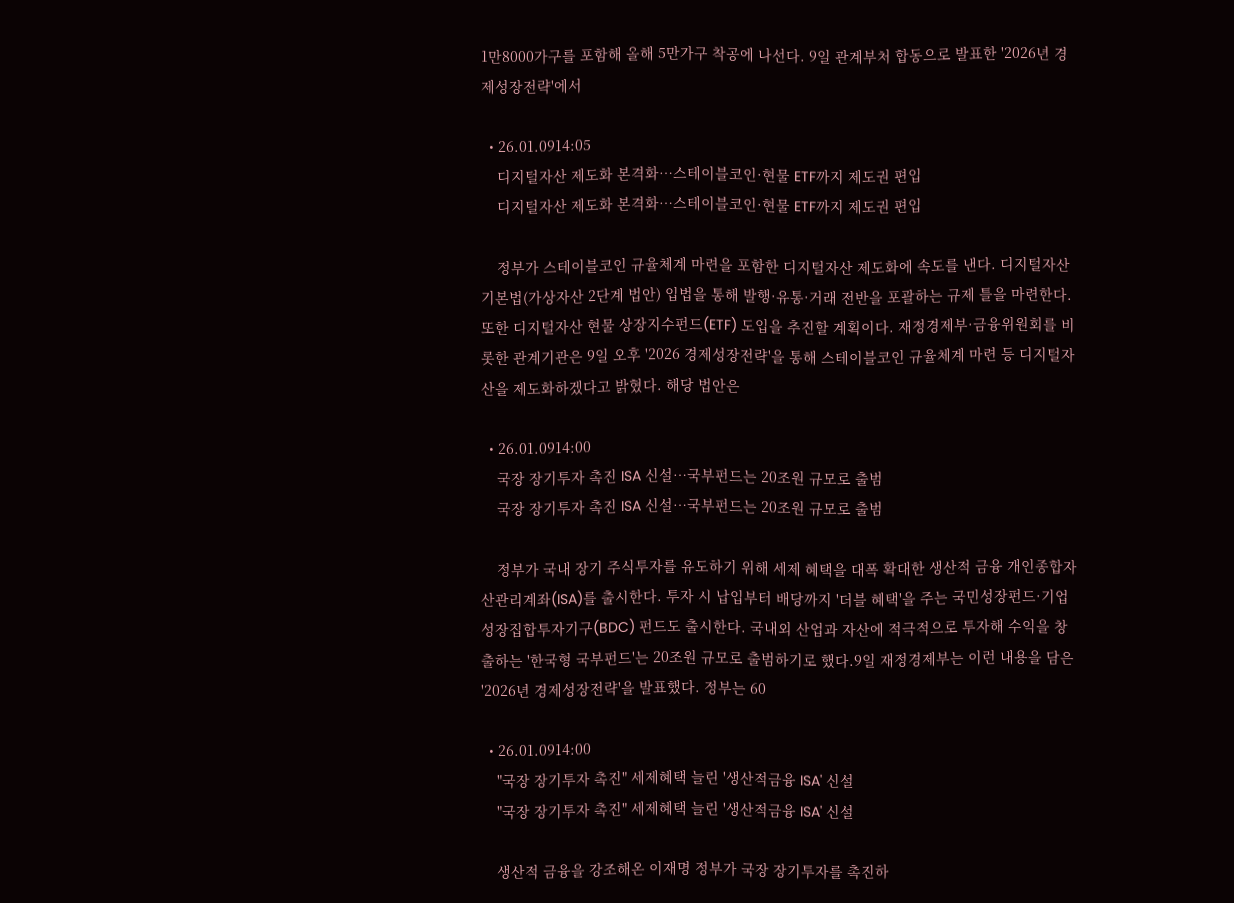1만8000가구를 포함해 올해 5만가구 착공에 나선다. 9일 관계부처 합동으로 발표한 '2026년 경제성장전략'에서

  • 26.01.0914:05
    디지털자산 제도화 본격화…스테이블코인·현물 ETF까지 제도권 편입
    디지털자산 제도화 본격화…스테이블코인·현물 ETF까지 제도권 편입

    정부가 스테이블코인 규율체계 마련을 포함한 디지털자산 제도화에 속도를 낸다. 디지털자산 기본법(가상자산 2단계 법안) 입법을 통해 발행·유통·거래 전반을 포괄하는 규제 틀을 마련한다. 또한 디지털자산 현물 상장지수펀드(ETF) 도입을 추진할 계획이다. 재정경제부·금융위원회를 비롯한 관계기관은 9일 오후 '2026 경제성장전략'을 통해 스테이블코인 규율체계 마련 등 디지털자산을 제도화하겠다고 밝혔다. 해당 법안은

  • 26.01.0914:00
    국장 장기투자 촉진 ISA 신설…국부펀드는 20조원 규모로 출범
    국장 장기투자 촉진 ISA 신설…국부펀드는 20조원 규모로 출범

    정부가 국내 장기 주식투자를 유도하기 위해 세제 혜택을 대폭 확대한 생산적 금융 개인종합자산관리계좌(ISA)를 출시한다. 투자 시 납입부터 배당까지 '더블 혜택'을 주는 국민성장펀드·기업성장집합투자기구(BDC) 펀드도 출시한다. 국내외 산업과 자산에 적극적으로 투자해 수익을 창출하는 '한국형 국부펀드'는 20조원 규모로 출범하기로 했다.9일 재정경제부는 이런 내용을 담은 '2026년 경제성장전략'을 발표했다. 정부는 60

  • 26.01.0914:00
    "국장 장기투자 촉진" 세제혜택 늘린 '생산적금융 ISA' 신설
    "국장 장기투자 촉진" 세제혜택 늘린 '생산적금융 ISA' 신설

    생산적 금융을 강조해온 이재명 정부가 국장 장기투자를 촉진하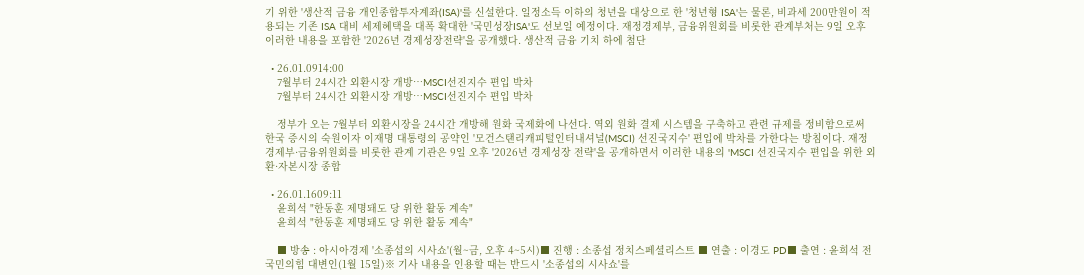기 위한 '생산적 금융 개인종합투자계좌(ISA)'를 신설한다. 일정소득 이하의 청년을 대상으로 한 '청년형 ISA'는 물론, 비과세 200만원이 적용되는 기존 ISA 대비 세제혜택을 대폭 확대한 '국민성장ISA'도 선보일 예정이다. 재정경제부, 금융위원회를 비롯한 관계부처는 9일 오후 이러한 내용을 포함한 '2026년 경제성장전략'을 공개했다. 생산적 금융 기치 하에 첨단

  • 26.01.0914:00
    7월부터 24시간 외환시장 개방…MSCI선진지수 편입 박차
    7월부터 24시간 외환시장 개방…MSCI선진지수 편입 박차

    정부가 오는 7월부터 외환시장을 24시간 개방해 원화 국제화에 나선다. 역외 원화 결제 시스템을 구축하고 관련 규제를 정비함으로써 한국 증시의 숙원이자 이재명 대통령의 공약인 '모건스탠리캐피털인터내셔널(MSCI) 선진국지수' 편입에 박차를 가한다는 방침이다. 재정경제부·금융위원회를 비롯한 관계 기관은 9일 오후 '2026년 경제성장 전략'을 공개하면서 이러한 내용의 'MSCI 선진국지수 편입을 위한 외환·자본시장 종합

  • 26.01.1609:11
    윤희석 "한동훈 제명돼도 당 위한 활동 계속"
    윤희석 "한동훈 제명돼도 당 위한 활동 계속"

    ■ 방송 : 아시아경제 '소종섭의 시사쇼'(월~금, 오후 4~5시)■ 진행 : 소종섭 정치스페셜리스트 ■ 연출 : 이경도 PD■ 출연 : 윤희석 전 국민의힘 대변인(1월 15일)※ 기사 내용을 인용할 때는 반드시 '소종섭의 시사쇼'를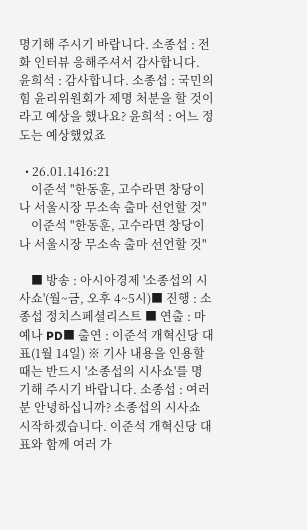명기해 주시기 바랍니다. 소종섭 : 전화 인터뷰 응해주셔서 감사합니다. 윤희석 : 감사합니다. 소종섭 : 국민의힘 윤리위원회가 제명 처분을 할 것이라고 예상을 했나요? 윤희석 : 어느 정도는 예상했었죠

  • 26.01.1416:21
    이준석 "한동훈, 고수라면 창당이나 서울시장 무소속 출마 선언할 것"
    이준석 "한동훈, 고수라면 창당이나 서울시장 무소속 출마 선언할 것"

    ■ 방송 : 아시아경제 '소종섭의 시사쇼'(월~금, 오후 4~5시)■ 진행 : 소종섭 정치스페셜리스트 ■ 연출 : 마예나 PD■ 출연 : 이준석 개혁신당 대표(1월 14일) ※ 기사 내용을 인용할 때는 반드시 '소종섭의 시사쇼'를 명기해 주시기 바랍니다. 소종섭 : 여러분 안녕하십니까? 소종섭의 시사쇼 시작하겠습니다. 이준석 개혁신당 대표와 함께 여러 가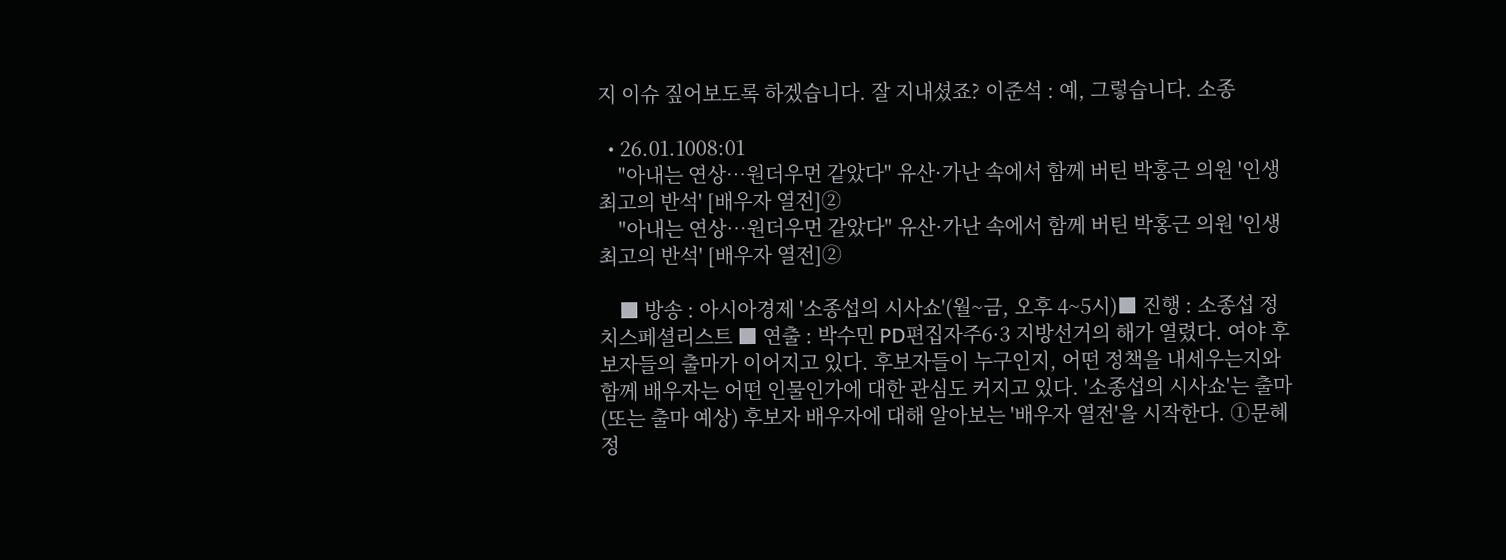지 이슈 짚어보도록 하겠습니다. 잘 지내셨죠? 이준석 : 예, 그렇습니다. 소종

  • 26.01.1008:01
    "아내는 연상…원더우먼 같았다" 유산·가난 속에서 함께 버틴 박홍근 의원 '인생 최고의 반석' [배우자 열전]②
    "아내는 연상…원더우먼 같았다" 유산·가난 속에서 함께 버틴 박홍근 의원 '인생 최고의 반석' [배우자 열전]②

    ■ 방송 : 아시아경제 '소종섭의 시사쇼'(월~금, 오후 4~5시)■ 진행 : 소종섭 정치스페셜리스트 ■ 연출 : 박수민 PD편집자주6·3 지방선거의 해가 열렸다. 여야 후보자들의 출마가 이어지고 있다. 후보자들이 누구인지, 어떤 정책을 내세우는지와 함께 배우자는 어떤 인물인가에 대한 관심도 커지고 있다. '소종섭의 시사쇼'는 출마(또는 출마 예상) 후보자 배우자에 대해 알아보는 '배우자 열전'을 시작한다. ①문혜정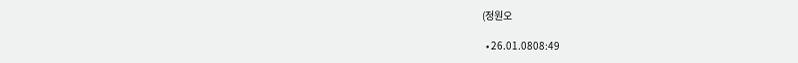(정원오

  • 26.01.0808:49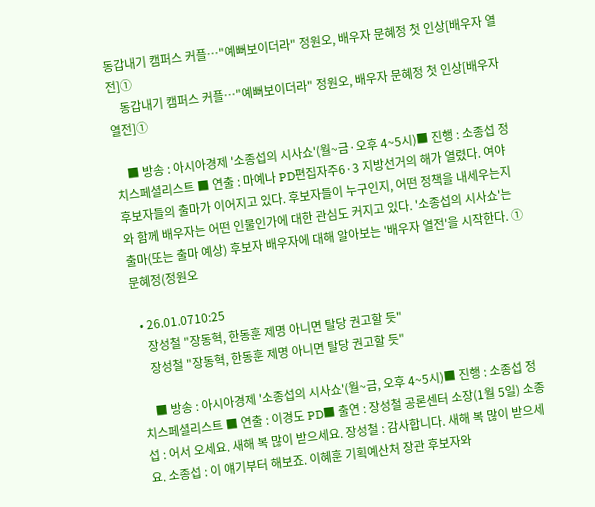동갑내기 캠퍼스 커플…"예뻐보이더라" 정원오, 배우자 문혜정 첫 인상[배우자 열전]①
    동갑내기 캠퍼스 커플…"예뻐보이더라" 정원오, 배우자 문혜정 첫 인상[배우자 열전]①

    ■ 방송 : 아시아경제 '소종섭의 시사쇼'(월~금·오후 4~5시)■ 진행 : 소종섭 정치스페셜리스트 ■ 연출 : 마예나 PD편집자주6·3 지방선거의 해가 열렸다. 여야 후보자들의 출마가 이어지고 있다. 후보자들이 누구인지, 어떤 정책을 내세우는지와 함께 배우자는 어떤 인물인가에 대한 관심도 커지고 있다. '소종섭의 시사쇼'는 출마(또는 출마 예상) 후보자 배우자에 대해 알아보는 '배우자 열전'을 시작한다. ①문혜정(정원오

  • 26.01.0710:25
    장성철 "장동혁, 한동훈 제명 아니면 탈당 권고할 듯"
    장성철 "장동혁, 한동훈 제명 아니면 탈당 권고할 듯"

    ■ 방송 : 아시아경제 '소종섭의 시사쇼'(월~금, 오후 4~5시)■ 진행 : 소종섭 정치스페셜리스트 ■ 연출 : 이경도 PD■ 출연 : 장성철 공론센터 소장(1월 5일) 소종섭 : 어서 오세요. 새해 복 많이 받으세요. 장성철 : 감사합니다. 새해 복 많이 받으세요. 소종섭 : 이 얘기부터 해보죠. 이혜훈 기획예산처 장관 후보자와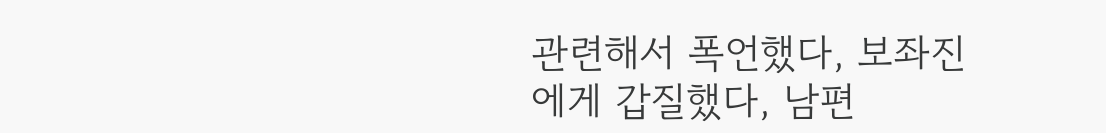관련해서 폭언했다, 보좌진에게 갑질했다, 남편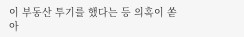이 부동산 투기를 했다는 등 의혹이 쏟아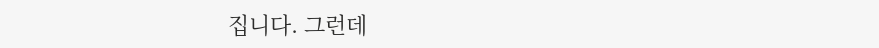집니다. 그런데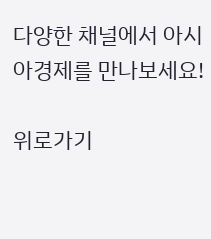다양한 채널에서 아시아경제를 만나보세요!

위로가기